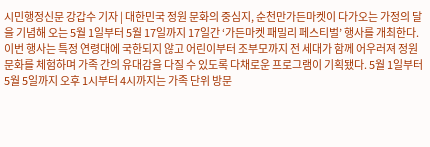시민행정신문 강갑수 기자 | 대한민국 정원 문화의 중심지, 순천만가든마켓이 다가오는 가정의 달을 기념해 오는 5월 1일부터 5월 17일까지 17일간 ‘가든마켓 패밀리 페스티벌’ 행사를 개최한다. 이번 행사는 특정 연령대에 국한되지 않고 어린이부터 조부모까지 전 세대가 함께 어우러져 정원 문화를 체험하며 가족 간의 유대감을 다질 수 있도록 다채로운 프로그램이 기획됐다. 5월 1일부터 5월 5일까지 오후 1시부터 4시까지는 가족 단위 방문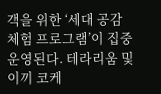객을 위한 ‘세대 공감 체험 프로그램’이 집중 운영된다. 테라리움 및 이끼 코케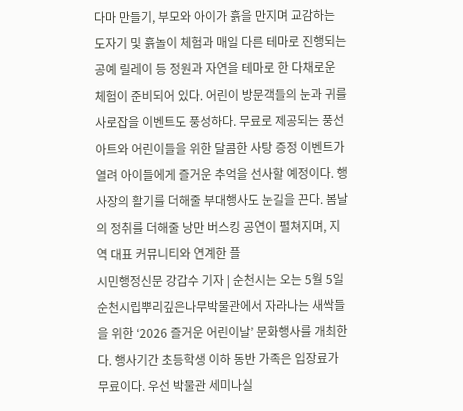다마 만들기, 부모와 아이가 흙을 만지며 교감하는 도자기 및 흙놀이 체험과 매일 다른 테마로 진행되는 공예 릴레이 등 정원과 자연을 테마로 한 다채로운 체험이 준비되어 있다. 어린이 방문객들의 눈과 귀를 사로잡을 이벤트도 풍성하다. 무료로 제공되는 풍선아트와 어린이들을 위한 달콤한 사탕 증정 이벤트가 열려 아이들에게 즐거운 추억을 선사할 예정이다. 행사장의 활기를 더해줄 부대행사도 눈길을 끈다. 봄날의 정취를 더해줄 낭만 버스킹 공연이 펼쳐지며, 지역 대표 커뮤니티와 연계한 플
시민행정신문 강갑수 기자 | 순천시는 오는 5월 5일 순천시립뿌리깊은나무박물관에서 자라나는 새싹들을 위한 ‘2026 즐거운 어린이날’ 문화행사를 개최한다. 행사기간 초등학생 이하 동반 가족은 입장료가 무료이다. 우선 박물관 세미나실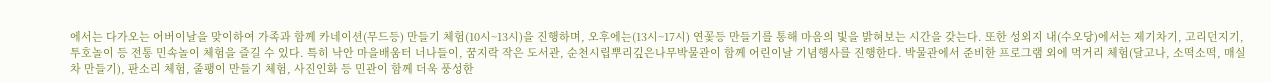에서는 다가오는 어버이날을 맞이하여 가족과 함께 카네이션(무드등) 만들기 체험(10시~13시)을 진행하며, 오후에는(13시~17시) 연꽃등 만들기를 통해 마음의 빛을 밝혀보는 시간을 갖는다. 또한 성외지 내(수오당)에서는 제기차기, 고리던지기, 투호놀이 등 전통 민속놀이 체험을 즐길 수 있다. 특히 낙안 마을배움터 너나들이, 꿈지락 작은 도서관, 순천시립뿌리깊은나무박물관이 함께 어린이날 기념행사를 진행한다. 박물관에서 준비한 프로그램 외에 먹거리 체험(달고나, 소떡소떡, 매실차 만들기), 판소리 체험, 줄팽이 만들기 체험, 사진인화 등 민관이 함께 더욱 풍성한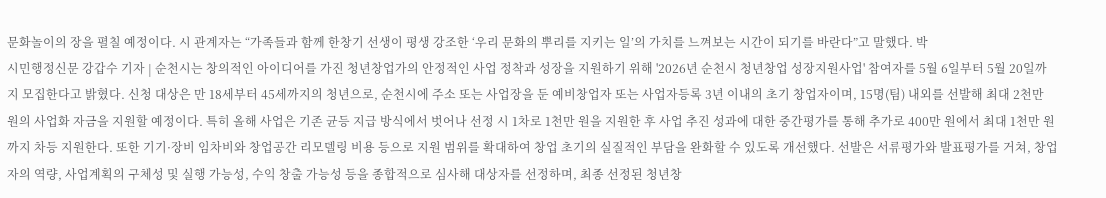문화놀이의 장을 펼칠 예정이다. 시 관계자는 “가족들과 함께 한창기 선생이 평생 강조한 ‘우리 문화의 뿌리를 지키는 일’의 가치를 느껴보는 시간이 되기를 바란다”고 말했다. 박
시민행정신문 강갑수 기자 | 순천시는 창의적인 아이디어를 가진 청년창업가의 안정적인 사업 정착과 성장을 지원하기 위해 '2026년 순천시 청년창업 성장지원사업' 참여자를 5월 6일부터 5월 20일까지 모집한다고 밝혔다. 신청 대상은 만 18세부터 45세까지의 청년으로, 순천시에 주소 또는 사업장을 둔 예비창업자 또는 사업자등록 3년 이내의 초기 창업자이며, 15명(팀) 내외를 선발해 최대 2천만 원의 사업화 자금을 지원할 예정이다. 특히 올해 사업은 기존 균등 지급 방식에서 벗어나 선정 시 1차로 1천만 원을 지원한 후 사업 추진 성과에 대한 중간평가를 통해 추가로 400만 원에서 최대 1천만 원까지 차등 지원한다. 또한 기기·장비 임차비와 창업공간 리모델링 비용 등으로 지원 범위를 확대하여 창업 초기의 실질적인 부담을 완화할 수 있도록 개선했다. 선발은 서류평가와 발표평가를 거쳐, 창업자의 역량, 사업계획의 구체성 및 실행 가능성, 수익 창출 가능성 등을 종합적으로 심사해 대상자를 선정하며, 최종 선정된 청년창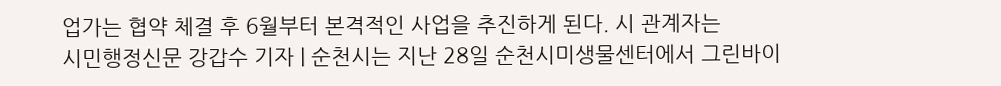업가는 협약 체결 후 6월부터 본격적인 사업을 추진하게 된다. 시 관계자는
시민행정신문 강갑수 기자 | 순천시는 지난 28일 순천시미생물센터에서 그린바이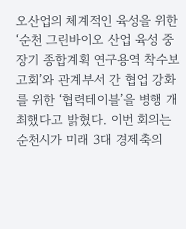오산업의 체계적인 육성을 위한 ‘순천 그린바이오 산업 육성 중장기 종합계획 연구용역 착수보고회’와 관계부서 간 협업 강화를 위한 ‘협력테이블’을 병행 개최했다고 밝혔다. 이번 회의는 순천시가 미래 3대 경제축의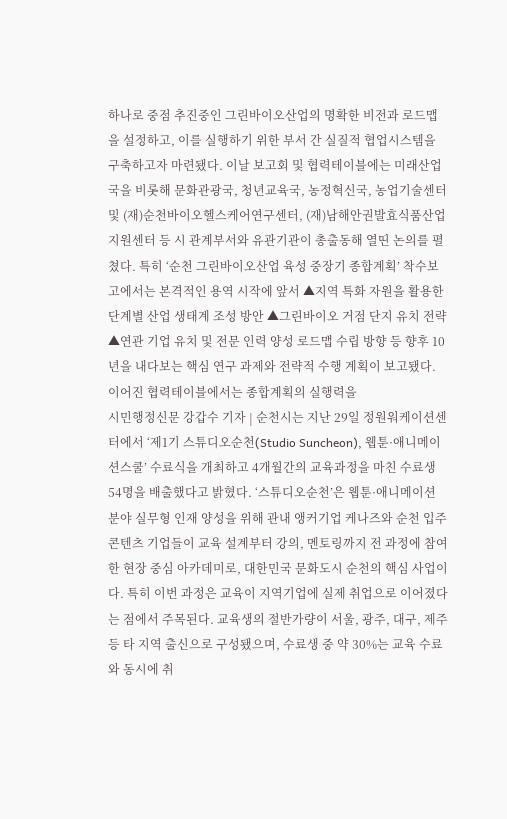하나로 중점 추진중인 그린바이오산업의 명확한 비전과 로드맵을 설정하고, 이를 실행하기 위한 부서 간 실질적 협업시스템을 구축하고자 마련됐다. 이날 보고회 및 협력테이블에는 미래산업국을 비롯해 문화관광국, 청년교육국, 농정혁신국, 농업기술센터 및 (재)순천바이오헬스케어연구센터, (재)남해안권발효식품산업지원센터 등 시 관계부서와 유관기관이 총출동해 열띤 논의를 펼쳤다. 특히 ‘순천 그린바이오산업 육성 중장기 종합계획’ 착수보고에서는 본격적인 용역 시작에 앞서 ▲지역 특화 자원을 활용한 단계별 산업 생태계 조성 방안 ▲그린바이오 거점 단지 유치 전략 ▲연관 기업 유치 및 전문 인력 양성 로드맵 수립 방향 등 향후 10년을 내다보는 핵심 연구 과제와 전략적 수행 계획이 보고됐다. 이어진 협력테이블에서는 종합계획의 실행력을
시민행정신문 강갑수 기자 | 순천시는 지난 29일 정원워케이션센터에서 ‘제1기 스튜디오순천(Studio Suncheon), 웹툰·애니메이션스쿨’ 수료식을 개최하고 4개월간의 교육과정을 마친 수료생 54명을 배출했다고 밝혔다. ‘스튜디오순천’은 웹툰·애니메이션 분야 실무형 인재 양성을 위해 관내 앵커기업 케나즈와 순천 입주 콘텐츠 기업들이 교육 설계부터 강의, 멘토링까지 전 과정에 참여한 현장 중심 아카데미로, 대한민국 문화도시 순천의 핵심 사업이다. 특히 이번 과정은 교육이 지역기업에 실제 취업으로 이어졌다는 점에서 주목된다. 교육생의 절반가량이 서울, 광주, 대구, 제주 등 타 지역 출신으로 구성됐으며, 수료생 중 약 30%는 교육 수료와 동시에 취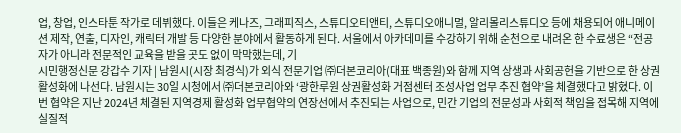업, 창업, 인스타툰 작가로 데뷔했다. 이들은 케나즈, 그래피직스, 스튜디오티앤티, 스튜디오애니멀, 알리몰리스튜디오 등에 채용되어 애니메이션 제작, 연출, 디자인, 캐릭터 개발 등 다양한 분야에서 활동하게 된다. 서울에서 아카데미를 수강하기 위해 순천으로 내려온 한 수료생은 “전공자가 아니라 전문적인 교육을 받을 곳도 없이 막막했는데, 기
시민행정신문 강갑수 기자 | 남원시(시장 최경식)가 외식 전문기업 ㈜더본코리아(대표 백종원)와 함께 지역 상생과 사회공헌을 기반으로 한 상권 활성화에 나선다. 남원시는 30일 시청에서 ㈜더본코리아와 ‘광한루원 상권활성화 거점센터 조성사업 업무 추진 협약’을 체결했다고 밝혔다. 이번 협약은 지난 2024년 체결된 지역경제 활성화 업무협약의 연장선에서 추진되는 사업으로, 민간 기업의 전문성과 사회적 책임을 접목해 지역에 실질적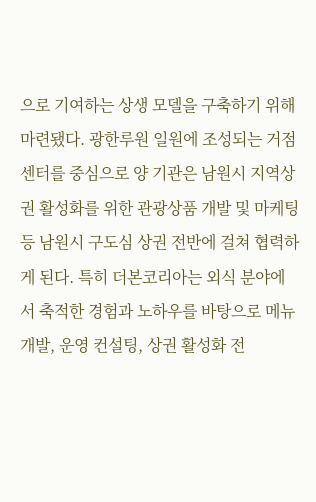으로 기여하는 상생 모델을 구축하기 위해 마련됐다. 광한루원 일원에 조성되는 거점센터를 중심으로 양 기관은 남원시 지역상권 활성화를 위한 관광상품 개발 및 마케팅 등 남원시 구도심 상권 전반에 걸쳐 협력하게 된다. 특히 더본코리아는 외식 분야에서 축적한 경험과 노하우를 바탕으로 메뉴 개발, 운영 컨설팅, 상권 활성화 전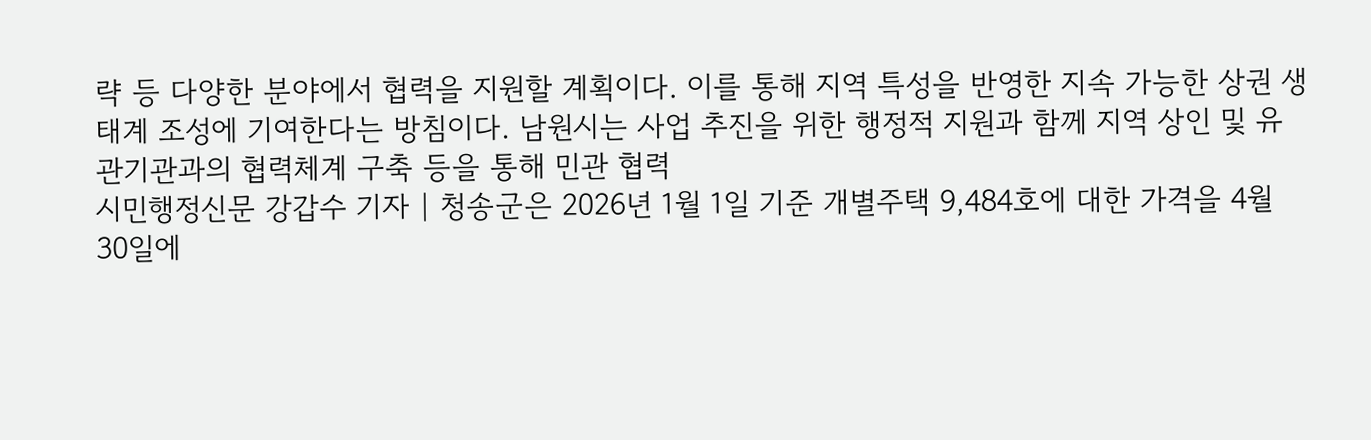략 등 다양한 분야에서 협력을 지원할 계획이다. 이를 통해 지역 특성을 반영한 지속 가능한 상권 생태계 조성에 기여한다는 방침이다. 남원시는 사업 추진을 위한 행정적 지원과 함께 지역 상인 및 유관기관과의 협력체계 구축 등을 통해 민관 협력
시민행정신문 강갑수 기자 | 청송군은 2026년 1월 1일 기준 개별주택 9,484호에 대한 가격을 4월 30일에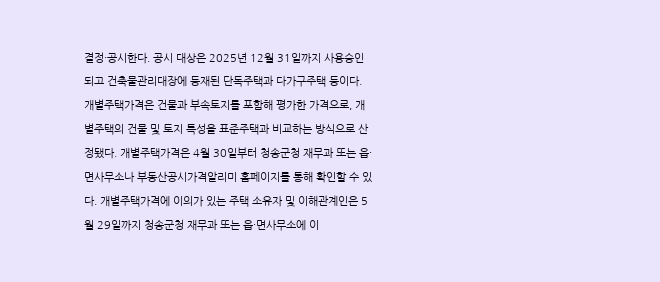결정·공시한다. 공시 대상은 2025년 12월 31일까지 사용승인되고 건축물관리대장에 등재된 단독주택과 다가구주택 등이다. 개별주택가격은 건물과 부속토지를 포함해 평가한 가격으로, 개별주택의 건물 및 토지 특성을 표준주택과 비교하는 방식으로 산정됐다. 개별주택가격은 4월 30일부터 청송군청 재무과 또는 읍·면사무소나 부동산공시가격알리미 홈페이지를 통해 확인할 수 있다. 개별주택가격에 이의가 있는 주택 소유자 및 이해관계인은 5월 29일까지 청송군청 재무과 또는 읍·면사무소에 이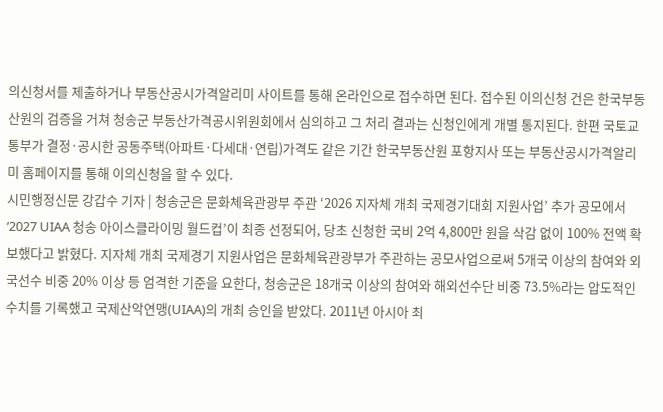의신청서를 제출하거나 부동산공시가격알리미 사이트를 통해 온라인으로 접수하면 된다. 접수된 이의신청 건은 한국부동산원의 검증을 거쳐 청송군 부동산가격공시위원회에서 심의하고 그 처리 결과는 신청인에게 개별 통지된다. 한편 국토교통부가 결정·공시한 공동주택(아파트·다세대·연립)가격도 같은 기간 한국부동산원 포항지사 또는 부동산공시가격알리미 홈페이지를 통해 이의신청을 할 수 있다.
시민행정신문 강갑수 기자 | 청송군은 문화체육관광부 주관 ‘2026 지자체 개최 국제경기대회 지원사업’ 추가 공모에서 ‘2027 UIAA 청송 아이스클라이밍 월드컵’이 최종 선정되어, 당초 신청한 국비 2억 4,800만 원을 삭감 없이 100% 전액 확보했다고 밝혔다. 지자체 개최 국제경기 지원사업은 문화체육관광부가 주관하는 공모사업으로써 5개국 이상의 참여와 외국선수 비중 20% 이상 등 엄격한 기준을 요한다, 청송군은 18개국 이상의 참여와 해외선수단 비중 73.5%라는 압도적인 수치를 기록했고 국제산악연맹(UIAA)의 개최 승인을 받았다. 2011년 아시아 최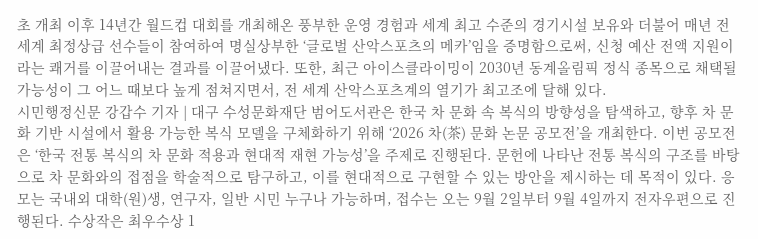초 개최 이후 14년간 월드컵 대회를 개최해온 풍부한 운영 경험과 세계 최고 수준의 경기시설 보유와 더불어 매년 전 세계 최정상급 선수들이 참여하여 명실상부한 ‘글로벌 산악스포츠의 메카’임을 증명함으로써, 신청 예산 전액 지원이라는 쾌거를 이끌어내는 결과를 이끌어냈다. 또한, 최근 아이스클라이밍이 2030년 동계올림픽 정식 종목으로 채택될 가능성이 그 어느 때보다 높게 점쳐지면서, 전 세계 산악스포츠계의 열기가 최고조에 달해 있다.
시민행정신문 강갑수 기자 | 대구 수성문화재단 범어도서관은 한국 차 문화 속 복식의 방향성을 탐색하고, 향후 차 문화 기반 시설에서 활용 가능한 복식 모델을 구체화하기 위해 ‘2026 차(茶) 문화 논문 공모전’을 개최한다. 이번 공모전은 ‘한국 전통 복식의 차 문화 적용과 현대적 재현 가능성’을 주제로 진행된다. 문헌에 나타난 전통 복식의 구조를 바탕으로 차 문화와의 접점을 학술적으로 탐구하고, 이를 현대적으로 구현할 수 있는 방안을 제시하는 데 목적이 있다. 응모는 국내외 대학(원)생, 연구자, 일반 시민 누구나 가능하며, 접수는 오는 9월 2일부터 9월 4일까지 전자우편으로 진행된다. 수상작은 최우수상 1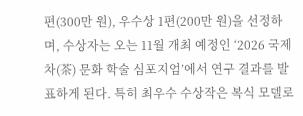편(300만 원), 우수상 1편(200만 원)을 선정하며, 수상자는 오는 11월 개최 예정인 ‘2026 국제 차(茶) 문화 학술 심포지엄’에서 연구 결과를 발표하게 된다. 특히 최우수 수상작은 복식 모델로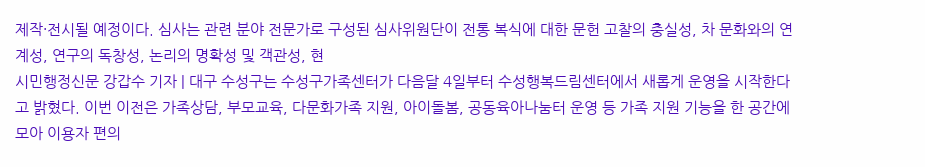제작·전시될 예정이다. 심사는 관련 분야 전문가로 구성된 심사위원단이 전통 복식에 대한 문헌 고찰의 충실성, 차 문화와의 연계성, 연구의 독창성, 논리의 명확성 및 객관성, 현
시민행정신문 강갑수 기자 | 대구 수성구는 수성구가족센터가 다음달 4일부터 수성행복드림센터에서 새롭게 운영을 시작한다고 밝혔다. 이번 이전은 가족상담, 부모교육, 다문화가족 지원, 아이돌봄, 공동육아나눔터 운영 등 가족 지원 기능을 한 공간에 모아 이용자 편의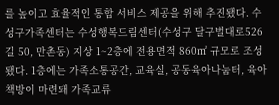를 높이고 효율적인 통합 서비스 제공을 위해 추진됐다. 수성구가족센터는 수성행복드림센터(수성구 달구벌대로526길 50, 만촌동) 지상 1~2층에 전용면적 860㎡ 규모로 조성됐다. 1층에는 가족소통공간, 교육실, 공동육아나눔터, 육아책방이 마련돼 가족교류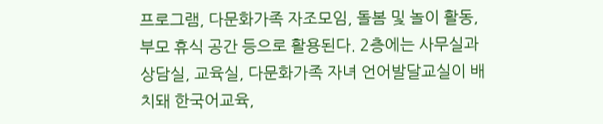프로그램, 다문화가족 자조모임, 돌봄 및 놀이 활동, 부모 휴식 공간 등으로 활용된다. 2층에는 사무실과 상담실, 교육실, 다문화가족 자녀 언어발달교실이 배치돼 한국어교육,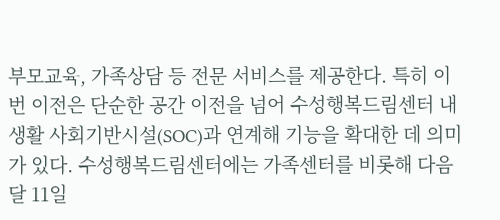부모교육, 가족상담 등 전문 서비스를 제공한다. 특히 이번 이전은 단순한 공간 이전을 넘어 수성행복드림센터 내 생활 사회기반시설(SOC)과 연계해 기능을 확대한 데 의미가 있다. 수성행복드림센터에는 가족센터를 비롯해 다음달 11일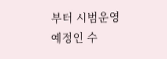부터 시범운영 예정인 수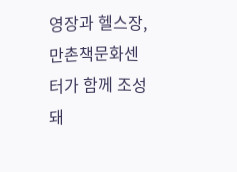영장과 헬스장, 만촌책문화센터가 함께 조성돼